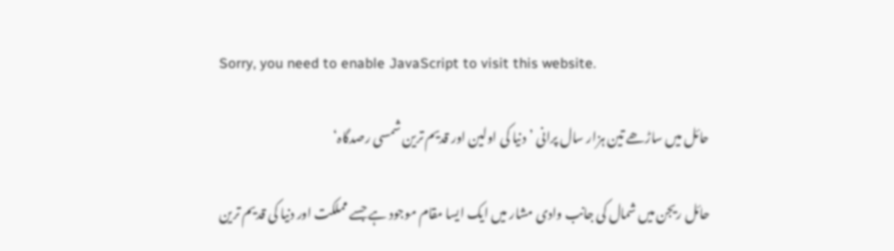Sorry, you need to enable JavaScript to visit this website.

حائل میں ساڑھے تین ہزار سال پرانی ’دنیا کی اولین اور قدیم ترین شمسی رصدگاہ‘

حائل ریجن میں شمال کی جانب وادی مشار میں ایک ایسا مقام موجود ہے جسے مملکت اور دنیا کی قدیم ترین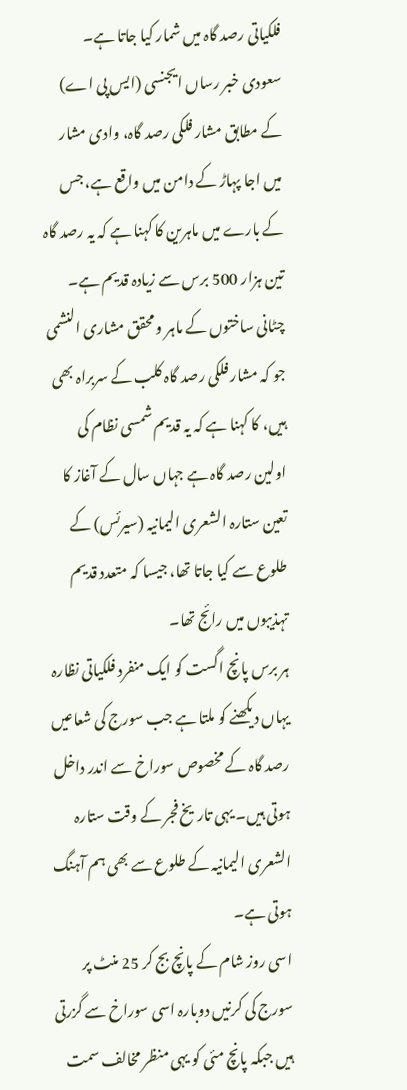فلکیاتی رصد گاہ میں شمار کیا جاتا ہے۔
سعودی خبر رساں ایجنسی (ایس پی اے) کے مطابق مشار فلکی رصد گاہ، وادی مشار میں اجا پہاڑ کے دامن میں واقع ہے، جس کے بارے میں ماہرین کا کہنا ہے کہ یہ رصد گاہ تین ہزار 500 برس سے زیادہ قدیم ہے۔
چٹانی ساختوں کے ماہر و محقق مشاری النشمی جو کہ مشار فلکی رصد گاہ کلب کے سربراہ بھی ہیں، کا کہنا ہے کہ یہ قدیم شمسی نظام کی اولین رصد گاہ ہے جہاں سال کے آغاز کا تعین ستارہ الشعری الیمانیہ (سیرئس) کے طلوع سے کیا جاتا تھا، جیسا کہ متعدد قدیم تہذیبوں میں رائج تھا۔
ہر برس پانچ اگست کو ایک منفرد فلکیاتی نظارہ یہاں دیکھنے کو ملتا ہے جب سورج کی شعاعیں رصد گاہ کے مخصوص سوراخ سے اندر داخل ہوتی ہیں۔ یہی تاریخ فجر کے وقت ستارہ الشعری الیمانیہ کے طلوع سے بھی ہم آہنگ ہوتی ہے۔
اسی روز شام کے پانچ بج کر 25 منٹ پر سورج کی کرنیں دوبارہ اسی سوراخ سے گزرتی ہیں جبکہ پانچ مئی کو یہی منظر مخالف سمت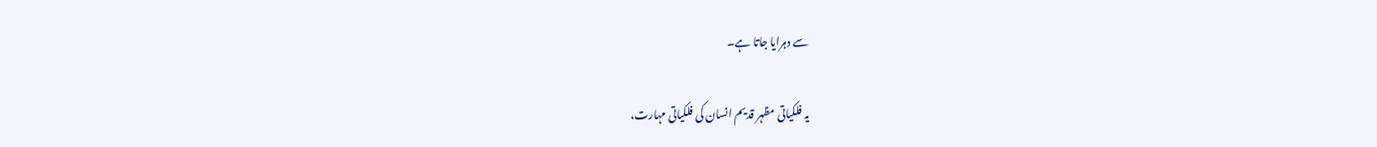سے دہرایا جاتا ہے۔

یہ فلکیاتی مظہر قدیم انسان کی فلکیاتی مہارت،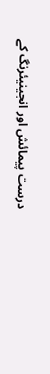درست پیمائش اور انجینیئرنگ کے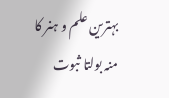بہترین علم و ہنر کا منہ بولتا ثبوت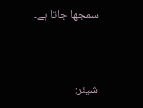سمجھا جاتا ہے۔



شیئر: